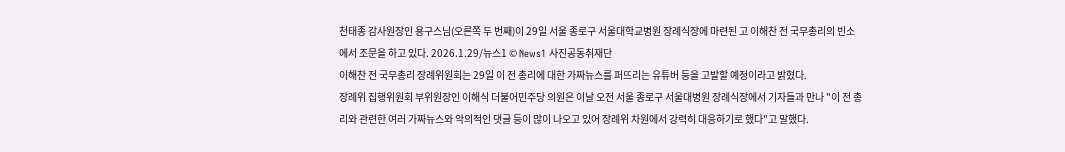천태종 감사원장인 용구스님(오른쪽 두 번째)이 29일 서울 종로구 서울대학교병원 장례식장에 마련된 고 이해찬 전 국무총리의 빈소에서 조문을 하고 있다. 2026.1.29/뉴스1 © News1 사진공동취재단
이해찬 전 국무총리 장례위원회는 29일 이 전 총리에 대한 가짜뉴스를 퍼뜨리는 유튜버 등을 고발할 예정이라고 밝혔다.
장례위 집행위원회 부위원장인 이해식 더불어민주당 의원은 이날 오전 서울 종로구 서울대병원 장례식장에서 기자들과 만나 "이 전 총리와 관련한 여러 가짜뉴스와 악의적인 댓글 등이 많이 나오고 있어 장례위 차원에서 강력히 대응하기로 했다"고 말했다.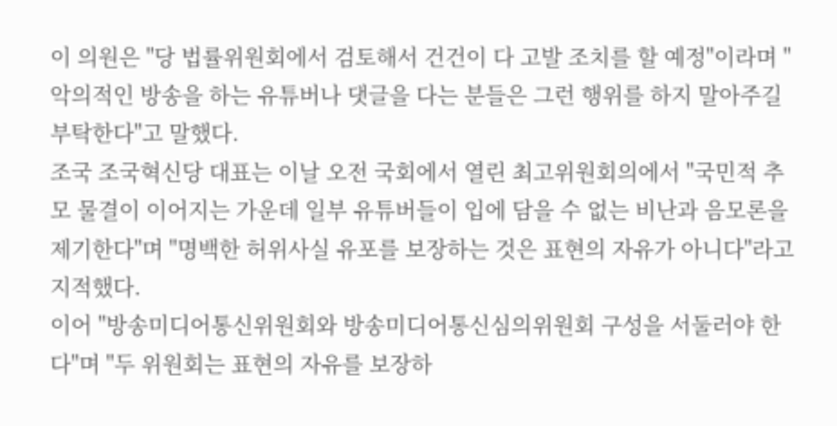이 의원은 "당 법률위원회에서 검토해서 건건이 다 고발 조치를 할 예정"이라며 "악의적인 방송을 하는 유튜버나 댓글을 다는 분들은 그런 행위를 하지 말아주길 부탁한다"고 말했다.
조국 조국혁신당 대표는 이날 오전 국회에서 열린 최고위원회의에서 "국민적 추모 물결이 이어지는 가운데 일부 유튜버들이 입에 담을 수 없는 비난과 음모론을 제기한다"며 "명백한 허위사실 유포를 보장하는 것은 표현의 자유가 아니다"라고 지적했다.
이어 "방송미디어통신위원회와 방송미디어통신심의위원회 구성을 서둘러야 한다"며 "두 위원회는 표현의 자유를 보장하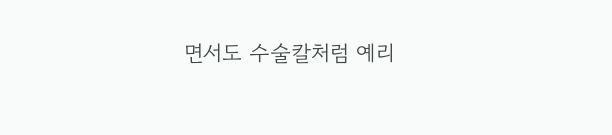면서도 수술칼처럼 예리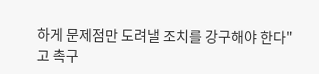하게 문제점만 도려낼 조치를 강구해야 한다"고 촉구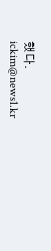했다.
ickim@news1.kr